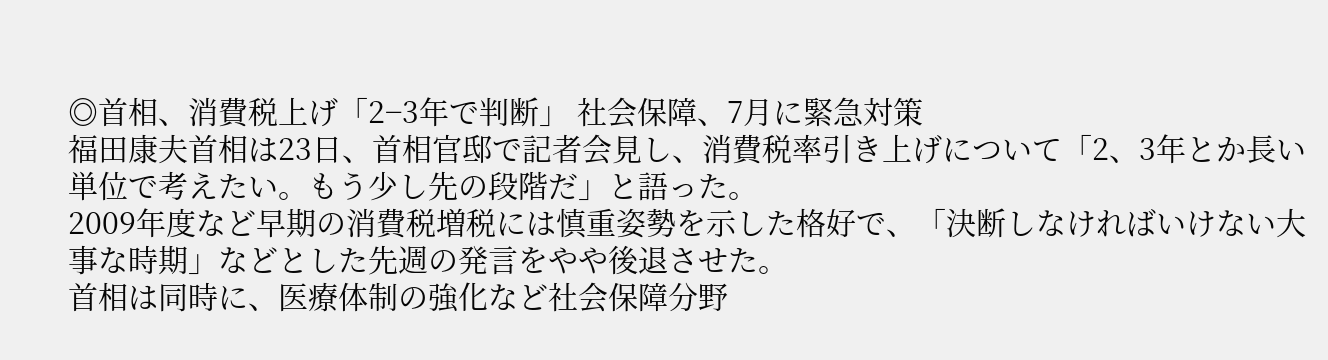◎首相、消費税上げ「2−3年で判断」 社会保障、7月に緊急対策
福田康夫首相は23日、首相官邸で記者会見し、消費税率引き上げについて「2、3年とか長い単位で考えたい。もう少し先の段階だ」と語った。
2009年度など早期の消費税増税には慎重姿勢を示した格好で、「決断しなければいけない大事な時期」などとした先週の発言をやや後退させた。
首相は同時に、医療体制の強化など社会保障分野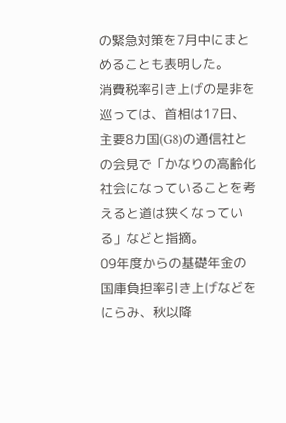の緊急対策を7月中にまとめることも表明した。
消費税率引き上げの是非を巡っては、首相は17日、主要8カ国(G8)の通信社との会見で「かなりの高齢化社会になっていることを考えると道は狭くなっている」などと指摘。
09年度からの基礎年金の国庫負担率引き上げなどをにらみ、秋以降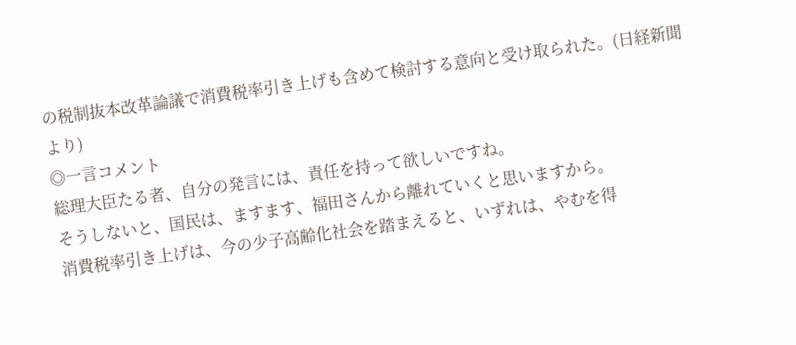の税制抜本改革論議で消費税率引き上げも含めて検討する意向と受け取られた。(日経新聞より)
◎一言コメント
総理大臣たる者、自分の発言には、責任を持って欲しいですね。
そうしないと、国民は、ますます、福田さんから離れていくと思いますから。
消費税率引き上げは、今の少子高齢化社会を踏まえると、いずれは、やむを得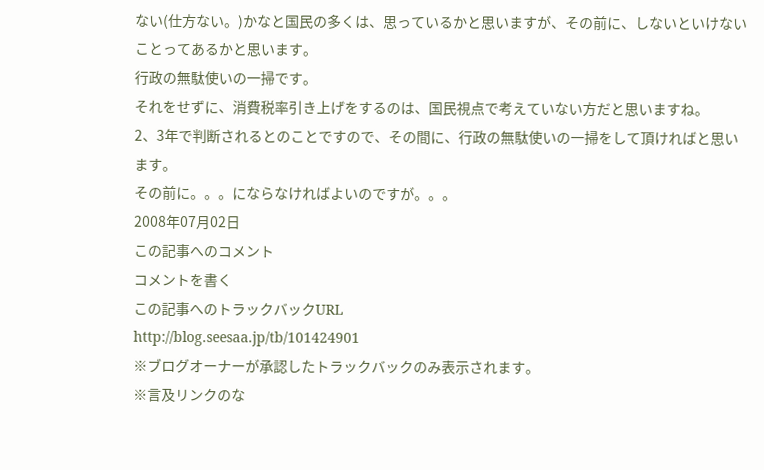ない(仕方ない。)かなと国民の多くは、思っているかと思いますが、その前に、しないといけないことってあるかと思います。
行政の無駄使いの一掃です。
それをせずに、消費税率引き上げをするのは、国民視点で考えていない方だと思いますね。
2、3年で判断されるとのことですので、その間に、行政の無駄使いの一掃をして頂ければと思います。
その前に。。。にならなければよいのですが。。。
2008年07月02日
この記事へのコメント
コメントを書く
この記事へのトラックバックURL
http://blog.seesaa.jp/tb/101424901
※ブログオーナーが承認したトラックバックのみ表示されます。
※言及リンクのな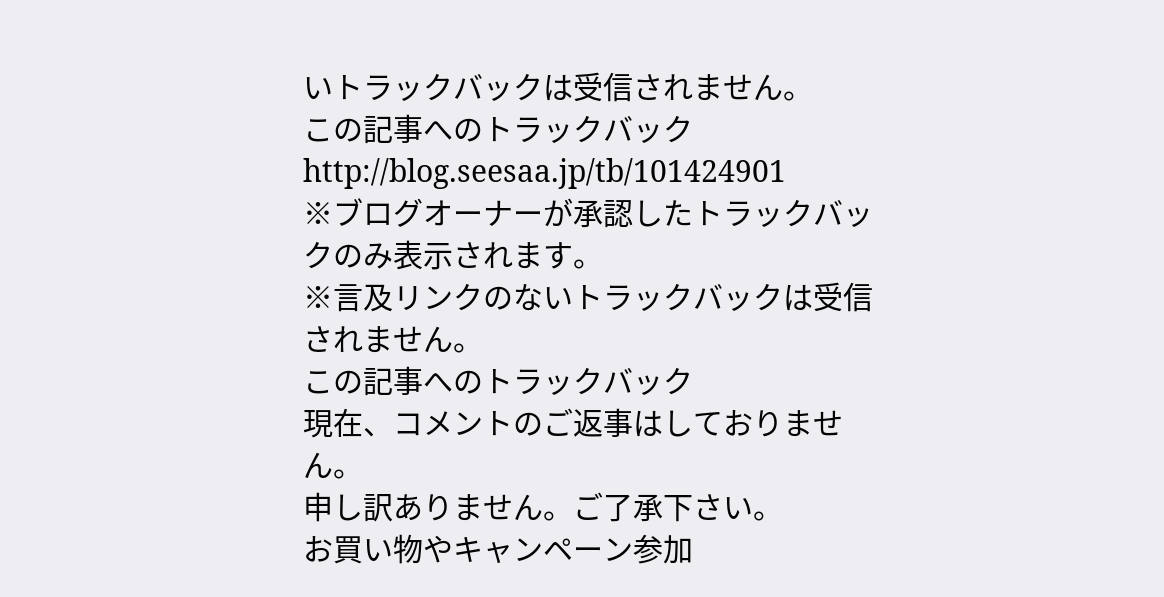いトラックバックは受信されません。
この記事へのトラックバック
http://blog.seesaa.jp/tb/101424901
※ブログオーナーが承認したトラックバックのみ表示されます。
※言及リンクのないトラックバックは受信されません。
この記事へのトラックバック
現在、コメントのご返事はしておりません。
申し訳ありません。ご了承下さい。
お買い物やキャンペーン参加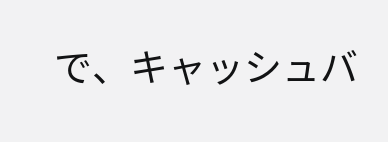で、キャッシュバ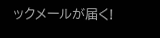ックメールが届く!